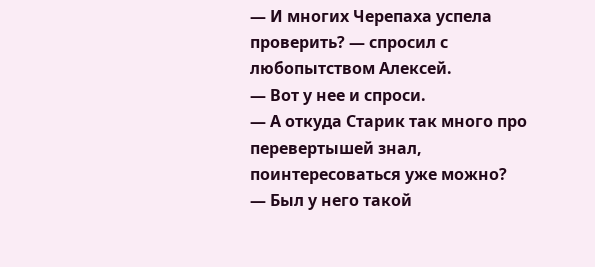— И многих Черепаха успела проверить? — спросил с любопытством Алексей.
— Вот у нее и спроси.
— А откуда Старик так много про перевертышей знал, поинтересоваться уже можно?
— Был у него такой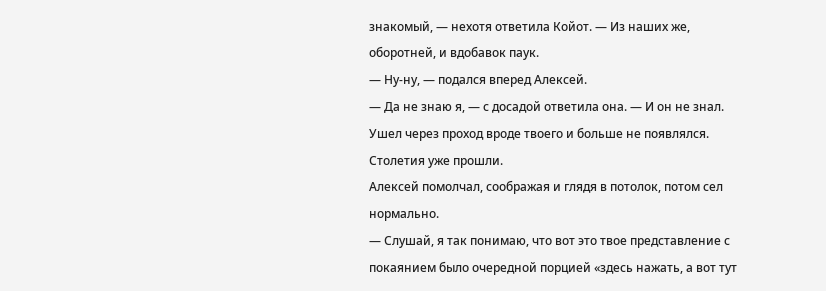знакомый, — нехотя ответила Койот. — Из наших же, оборотней, и вдобавок паук.
— Ну-ну, — подался вперед Алексей.
— Да не знаю я, — с досадой ответила она. — И он не знал. Ушел через проход вроде твоего и больше не появлялся. Столетия уже прошли.
Алексей помолчал, соображая и глядя в потолок, потом сел нормально.
— Слушай, я так понимаю, что вот это твое представление с покаянием было очередной порцией «здесь нажать, а вот тут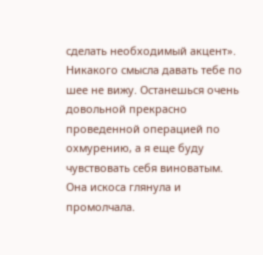сделать необходимый акцент». Никакого смысла давать тебе по шее не вижу. Останешься очень довольной прекрасно проведенной операцией по охмурению, а я еще буду чувствовать себя виноватым.
Она искоса глянула и промолчала.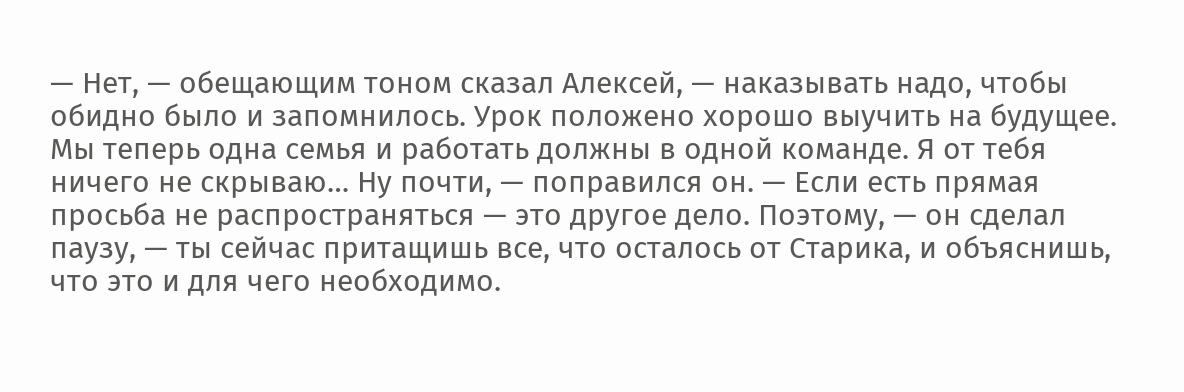— Нет, — обещающим тоном сказал Алексей, — наказывать надо, чтобы обидно было и запомнилось. Урок положено хорошо выучить на будущее. Мы теперь одна семья и работать должны в одной команде. Я от тебя ничего не скрываю… Ну почти, — поправился он. — Если есть прямая просьба не распространяться — это другое дело. Поэтому, — он сделал паузу, — ты сейчас притащишь все, что осталось от Старика, и объяснишь, что это и для чего необходимо.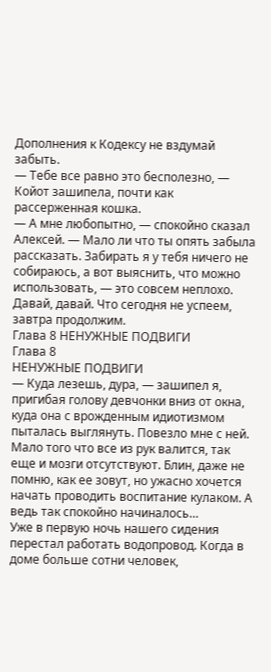Дополнения к Кодексу не вздумай забыть.
— Тебе все равно это бесполезно, — Койот зашипела, почти как рассерженная кошка.
— А мне любопытно, — спокойно сказал Алексей. — Мало ли что ты опять забыла рассказать. Забирать я у тебя ничего не собираюсь, а вот выяснить, что можно использовать, — это совсем неплохо. Давай, давай. Что сегодня не успеем, завтра продолжим.
Глава 8 НЕНУЖНЫЕ ПОДВИГИ
Глава 8
НЕНУЖНЫЕ ПОДВИГИ
— Куда лезешь, дура, — зашипел я, пригибая голову девчонки вниз от окна, куда она с врожденным идиотизмом пыталась выглянуть. Повезло мне с ней. Мало того что все из рук валится, так еще и мозги отсутствуют. Блин, даже не помню, как ее зовут, но ужасно хочется начать проводить воспитание кулаком. А ведь так спокойно начиналось…
Уже в первую ночь нашего сидения перестал работать водопровод. Когда в доме больше сотни человек,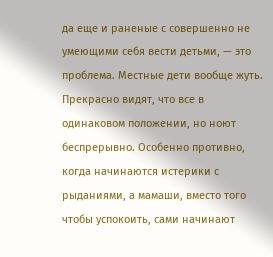да еще и раненые с совершенно не умеющими себя вести детьми, — это проблема. Местные дети вообще жуть. Прекрасно видят, что все в одинаковом положении, но ноют беспрерывно. Особенно противно, когда начинаются истерики с рыданиями, а мамаши, вместо того чтобы успокоить, сами начинают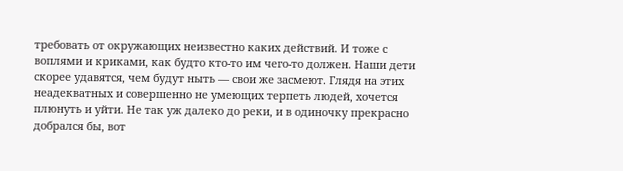требовать от окружающих неизвестно каких действий. И тоже с воплями и криками, как будто кто-то им чего-то должен. Наши дети скорее удавятся, чем будут ныть — свои же засмеют. Глядя на этих неадекватных и совершенно не умеющих терпеть людей, хочется плюнуть и уйти. Не так уж далеко до реки, и в одиночку прекрасно добрался бы, вот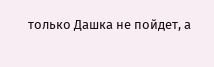только Дашка не пойдет, а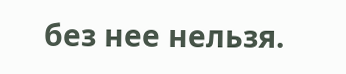без нее нельзя.